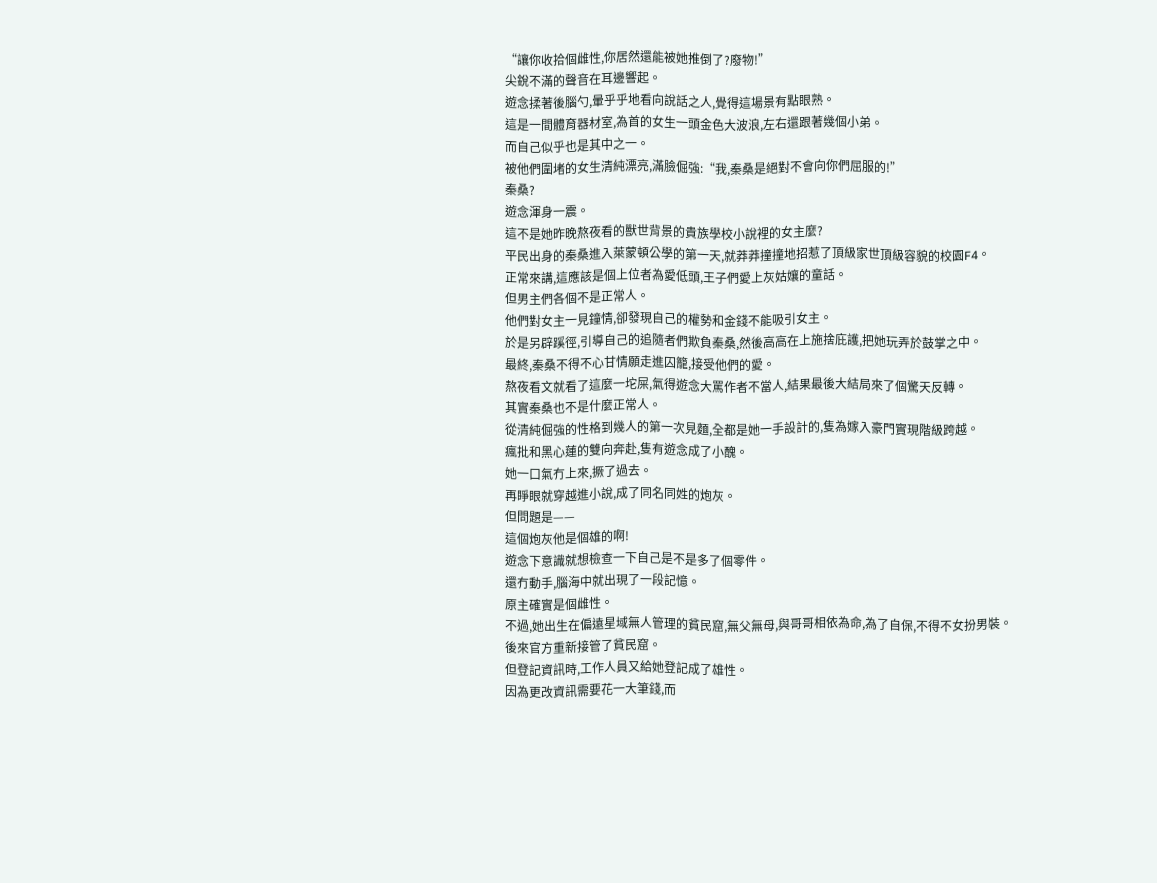“讓你收拾個雌性,你居然還能被她推倒了?廢物!”
尖銳不滿的聲音在耳邊響起。
遊念揉著後腦勺,暈乎乎地看向說話之人,覺得這場景有點眼熟。
這是一間體育器材室,為首的女生一頭金色大波浪,左右還跟著幾個小弟。
而自己似乎也是其中之一。
被他們圍堵的女生清純漂亮,滿臉倔強:“我,秦桑是絕對不會向你們屈服的!”
秦桑?
遊念渾身一震。
這不是她昨晚熬夜看的獸世背景的貴族學校小說裡的女主麼?
平民出身的秦桑進入萊蒙頓公學的第一天,就莽莽撞撞地招惹了頂級家世頂級容貌的校園F4。
正常來講,這應該是個上位者為愛低頭,王子們愛上灰姑孃的童話。
但男主們各個不是正常人。
他們對女主一見鐘情,卻發現自己的權勢和金錢不能吸引女主。
於是另辟蹊徑,引導自己的追隨者們欺負秦桑,然後高高在上施捨庇護,把她玩弄於鼓掌之中。
最終,秦桑不得不心甘情願走進囚籠,接受他們的愛。
熬夜看文就看了這麼一坨屎,氣得遊念大罵作者不當人,結果最後大結局來了個驚天反轉。
其實秦桑也不是什麼正常人。
從清純倔強的性格到幾人的第一次見麵,全都是她一手設計的,隻為嫁入豪門實現階級跨越。
瘋批和黑心蓮的雙向奔赴,隻有遊念成了小醜。
她一口氣冇上來,撅了過去。
再睜眼就穿越進小說,成了同名同姓的炮灰。
但問題是——
這個炮灰他是個雄的啊!
遊念下意識就想檢查一下自己是不是多了個零件。
還冇動手,腦海中就出現了一段記憶。
原主確實是個雌性。
不過,她出生在偏遠星域無人管理的貧民窟,無父無母,與哥哥相依為命,為了自保,不得不女扮男裝。
後來官方重新接管了貧民窟。
但登記資訊時,工作人員又給她登記成了雄性。
因為更改資訊需要花一大筆錢,而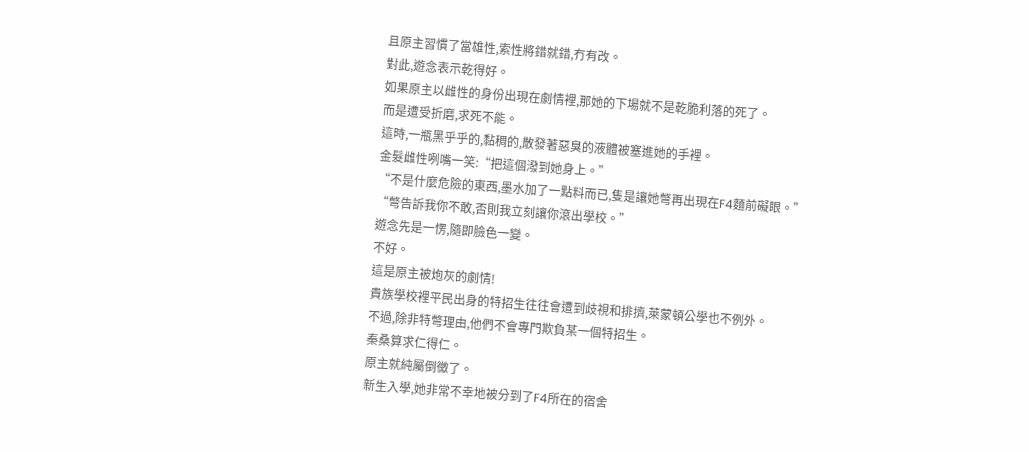且原主習慣了當雄性,索性將錯就錯,冇有改。
對此,遊念表示乾得好。
如果原主以雌性的身份出現在劇情裡,那她的下場就不是乾脆利落的死了。
而是遭受折磨,求死不能。
這時,一瓶黑乎乎的,黏稠的,散發著惡臭的液體被塞進她的手裡。
金髮雌性咧嘴一笑:“把這個潑到她身上。”
“不是什麼危險的東西,墨水加了一點料而已,隻是讓她彆再出現在F4麵前礙眼。”
“彆告訴我你不敢,否則我立刻讓你滾出學校。”
遊念先是一愣,隨即臉色一變。
不好。
這是原主被炮灰的劇情!
貴族學校裡平民出身的特招生往往會遭到歧視和排擠,萊蒙頓公學也不例外。
不過,除非特彆理由,他們不會專門欺負某一個特招生。
秦桑算求仁得仁。
原主就純屬倒黴了。
新生入學,她非常不幸地被分到了F4所在的宿舍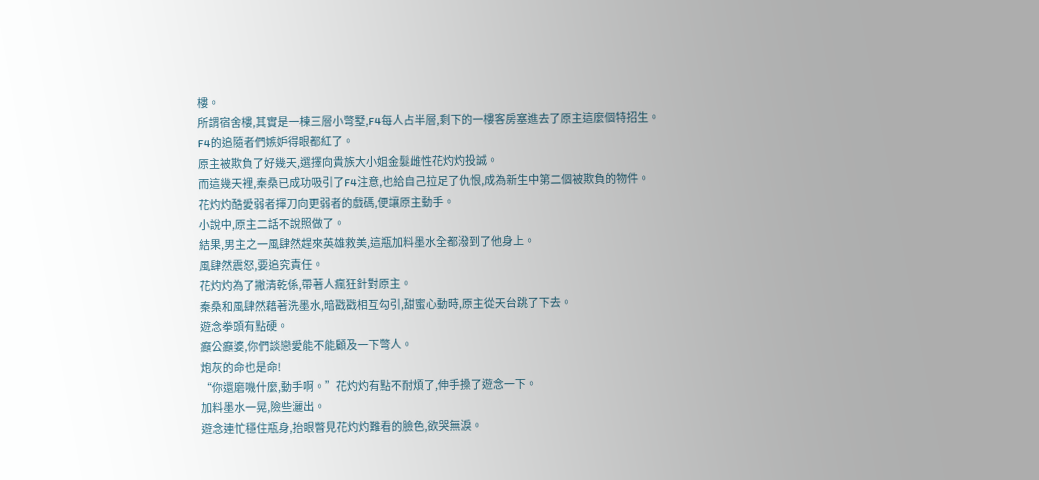樓。
所謂宿舍樓,其實是一棟三層小彆墅,F4每人占半層,剩下的一樓客房塞進去了原主這麼個特招生。
F4的追隨者們嫉妒得眼都紅了。
原主被欺負了好幾天,選擇向貴族大小姐金髮雌性花灼灼投誠。
而這幾天裡,秦桑已成功吸引了F4注意,也給自己拉足了仇恨,成為新生中第二個被欺負的物件。
花灼灼酷愛弱者揮刀向更弱者的戲碼,便讓原主動手。
小說中,原主二話不說照做了。
結果,男主之一風肆然趕來英雄救美,這瓶加料墨水全都潑到了他身上。
風肆然震怒,要追究責任。
花灼灼為了撇清乾係,帶著人瘋狂針對原主。
秦桑和風肆然藉著洗墨水,暗戳戳相互勾引,甜蜜心動時,原主從天台跳了下去。
遊念拳頭有點硬。
癲公癲婆,你們談戀愛能不能顧及一下彆人。
炮灰的命也是命!
“你還磨嘰什麼,動手啊。”花灼灼有點不耐煩了,伸手搡了遊念一下。
加料墨水一晃,險些灑出。
遊念連忙穩住瓶身,抬眼瞥見花灼灼難看的臉色,欲哭無淚。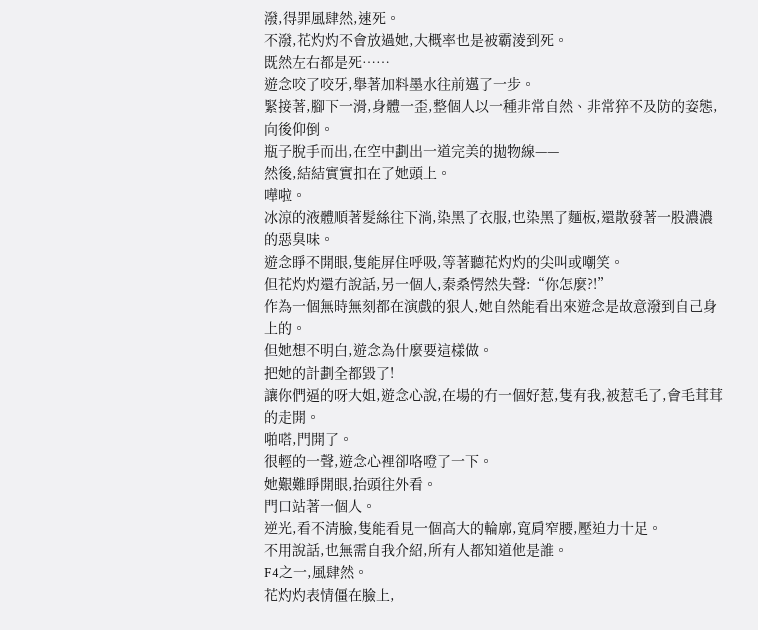潑,得罪風肆然,速死。
不潑,花灼灼不會放過她,大概率也是被霸淩到死。
既然左右都是死……
遊念咬了咬牙,舉著加料墨水往前邁了一步。
緊接著,腳下一滑,身體一歪,整個人以一種非常自然、非常猝不及防的姿態,向後仰倒。
瓶子脫手而出,在空中劃出一道完美的拋物線——
然後,結結實實扣在了她頭上。
嘩啦。
冰涼的液體順著髮絲往下淌,染黑了衣服,也染黑了麵板,還散發著一股濃濃的惡臭味。
遊念睜不開眼,隻能屏住呼吸,等著聽花灼灼的尖叫或嘲笑。
但花灼灼還冇說話,另一個人,秦桑愕然失聲:“你怎麼?!”
作為一個無時無刻都在演戲的狠人,她自然能看出來遊念是故意潑到自己身上的。
但她想不明白,遊念為什麼要這樣做。
把她的計劃全都毀了!
讓你們逼的呀大姐,遊念心說,在場的冇一個好惹,隻有我,被惹毛了,會毛茸茸的走開。
啪嗒,門開了。
很輕的一聲,遊念心裡卻咯噔了一下。
她艱難睜開眼,抬頭往外看。
門口站著一個人。
逆光,看不清臉,隻能看見一個高大的輪廓,寬肩窄腰,壓迫力十足。
不用說話,也無需自我介紹,所有人都知道他是誰。
F4之一,風肆然。
花灼灼表情僵在臉上,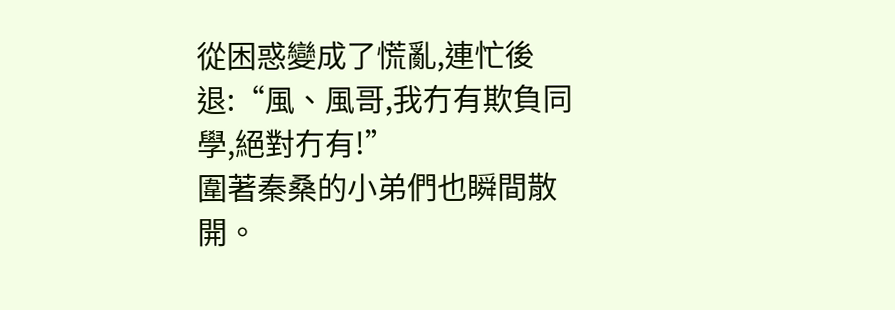從困惑變成了慌亂,連忙後退:“風、風哥,我冇有欺負同學,絕對冇有!”
圍著秦桑的小弟們也瞬間散開。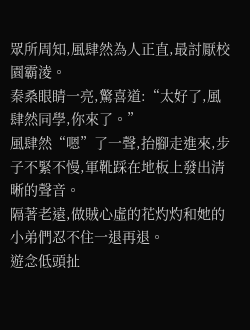眾所周知,風肆然為人正直,最討厭校園霸淩。
秦桑眼睛一亮,驚喜道:“太好了,風肆然同學,你來了。”
風肆然“嗯”了一聲,抬腳走進來,步子不緊不慢,軍靴踩在地板上發出清晰的聲音。
隔著老遠,做賊心虛的花灼灼和她的小弟們忍不住一退再退。
遊念低頭扯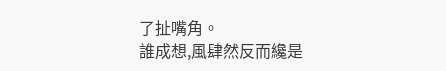了扯嘴角。
誰成想,風肆然反而纔是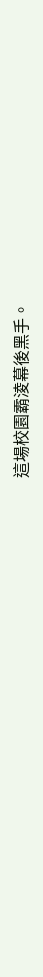這場校園霸淩幕後黑手。